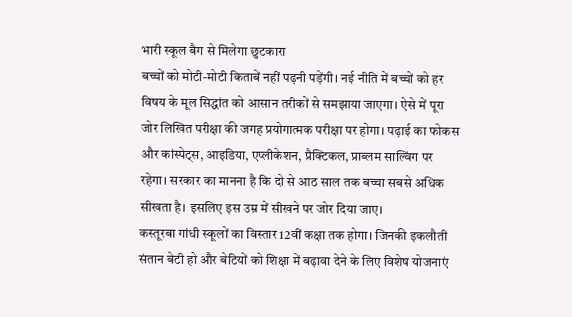भारी स्कूल बैग से मिलेगा छुटकारा
बच्चों को मोटी-मोटी किताबें नहीं पढ़नी पड़ेंगी। नई नीति में बच्चों को हर विषय के मूल सिद्धांत को आसान तरीकों से समझाया जाएगा। ऐसे में पूरा जोर लिखित परीक्षा की जगह प्रयोगात्मक परीक्षा पर होगा। पढ़ाई का फोकस और कांस्पेट्स, आइडिया, एप्लीकेशन, प्रैक्टिकल, प्राब्लम साल्विंग पर रहेगा। सरकार का मानना है कि दो से आठ साल तक बच्चा सबसे अधिक सीखता है। इसलिए इस उम्र में सीखने पर जोर दिया जाए।
कस्तूरबा गांधी स्कूलों का विस्तार 12वीं कक्षा तक होगा। जिनकी इकलौती संतान बेटी हो और बेटियों को शिक्षा में बढ़ावा देने के लिए विशेष योजनाएं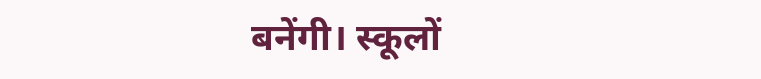बनेंगी। स्कूलों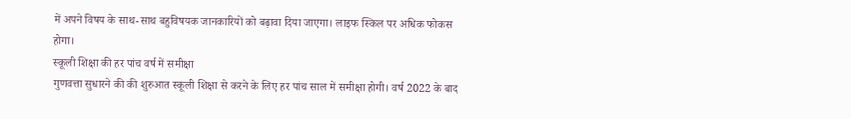में अपने विषय के साथ-साथ बहुविषयक जानकारियों को बढ़ावा दिया जाएगा। लाइफ स्किल पर अधिक फोकस होगा।
स्कूली शिक्षा की हर पांच वर्ष में समीक्षा
गुणवत्ता सुधारने की की शुरुआत स्कूली शिक्षा से करने के लिए हर पांच साल में समीक्षा होगी। वर्ष 2022 के बाद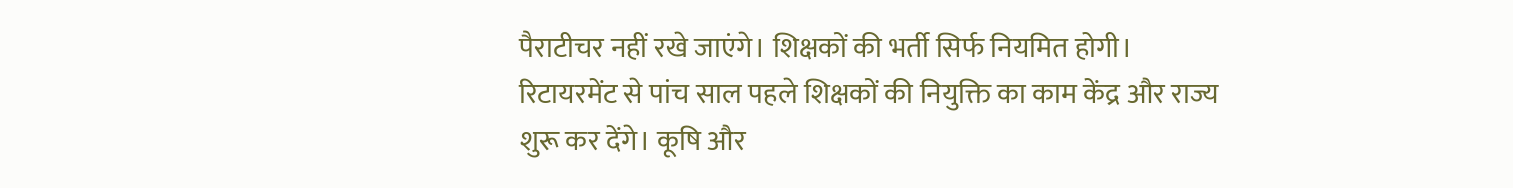पैराटीचर नहीं रखे जाएंगे। शिक्षकों की भर्ती सिर्फ नियमित होगी। रिटायरमेंट से पांच साल पहले शिक्षकों की नियुक्ति का काम केंद्र और राज्य शुरू कर देंगे। कूषि और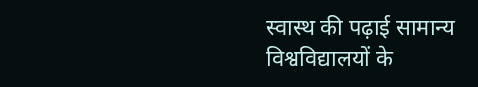स्वास्थ की पढ़ाई सामान्य विश्वविद्यालयों के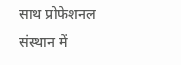साथ प्रोफेशनल संस्थान में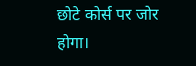छोटे कोर्स पर जोर होगा।